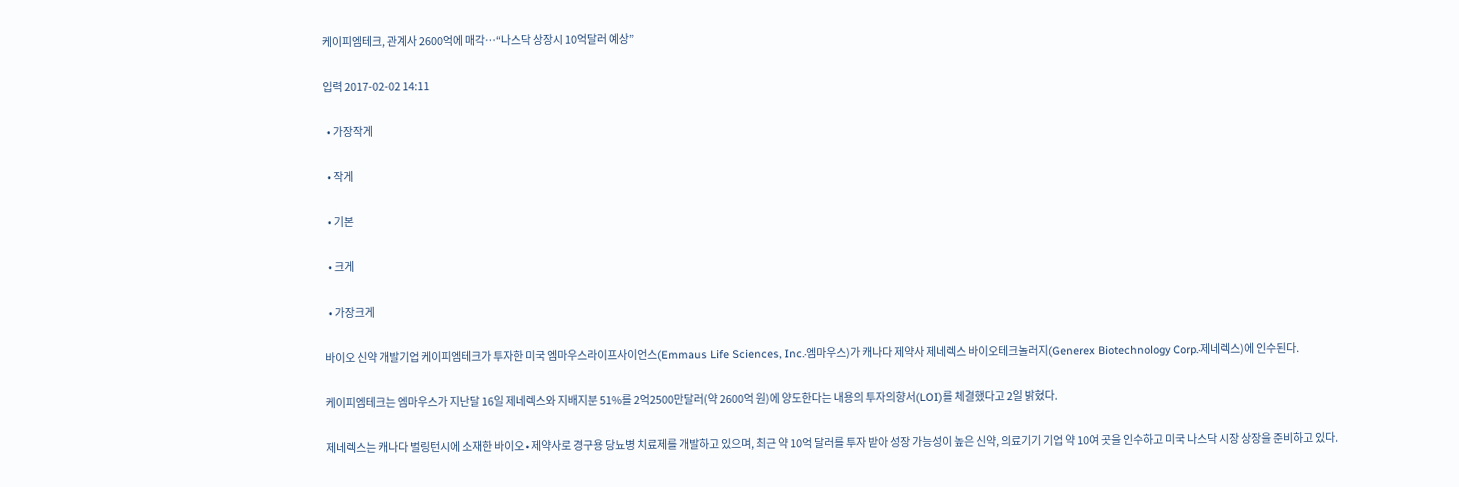케이피엠테크, 관계사 2600억에 매각…“나스닥 상장시 10억달러 예상”

입력 2017-02-02 14:11

  • 가장작게

  • 작게

  • 기본

  • 크게

  • 가장크게

바이오 신약 개발기업 케이피엠테크가 투자한 미국 엠마우스라이프사이언스(Emmaus Life Sciences, Inc.·엠마우스)가 캐나다 제약사 제네렉스 바이오테크놀러지(Generex Biotechnology Corp.·제네렉스)에 인수된다.

케이피엠테크는 엠마우스가 지난달 16일 제네렉스와 지배지분 51%를 2억2500만달러(약 2600억 원)에 양도한다는 내용의 투자의향서(LOI)를 체결했다고 2일 밝혔다.

제네렉스는 캐나다 벌링턴시에 소재한 바이오∙제약사로 경구용 당뇨병 치료제를 개발하고 있으며, 최근 약 10억 달러를 투자 받아 성장 가능성이 높은 신약, 의료기기 기업 약 10여 곳을 인수하고 미국 나스닥 시장 상장을 준비하고 있다.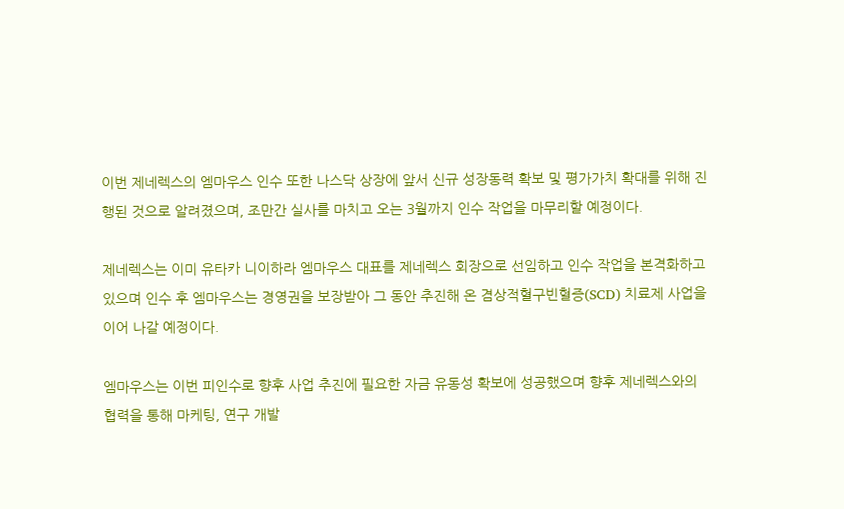이번 제네렉스의 엠마우스 인수 또한 나스닥 상장에 앞서 신규 성장동력 확보 및 평가가치 확대를 위해 진행된 것으로 알려졌으며, 조만간 실사를 마치고 오는 3월까지 인수 작업을 마무리할 예정이다.

제네렉스는 이미 유타카 니이하라 엠마우스 대표를 제네렉스 회장으로 선임하고 인수 작업을 본격화하고 있으며 인수 후 엠마우스는 경영권을 보장받아 그 동안 추진해 온 겸상적혈구빈혈증(SCD) 치료제 사업을 이어 나갈 예정이다.

엠마우스는 이번 피인수로 향후 사업 추진에 필요한 자금 유동성 확보에 성공했으며 향후 제네렉스와의 협력을 통해 마케팅, 연구 개발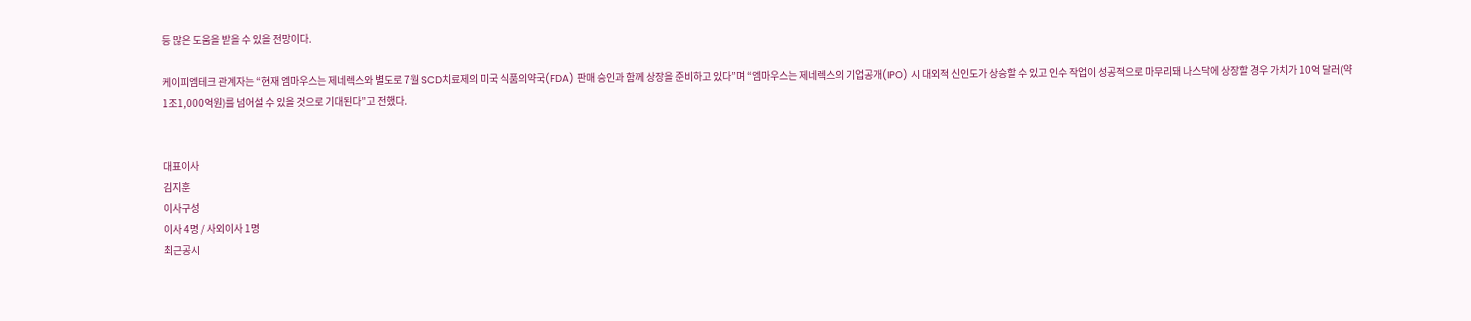등 많은 도움을 받을 수 있을 전망이다.

케이피엠테크 관계자는 “현재 엠마우스는 제네렉스와 별도로 7월 SCD치료제의 미국 식품의약국(FDA) 판매 승인과 함께 상장을 준비하고 있다”며 “엠마우스는 제네렉스의 기업공개(IPO) 시 대외적 신인도가 상승할 수 있고 인수 작업이 성공적으로 마무리돼 나스닥에 상장할 경우 가치가 10억 달러(약 1조1,000억원)를 넘어설 수 있을 것으로 기대된다”고 전했다.


대표이사
김지훈
이사구성
이사 4명 / 사외이사 1명
최근공시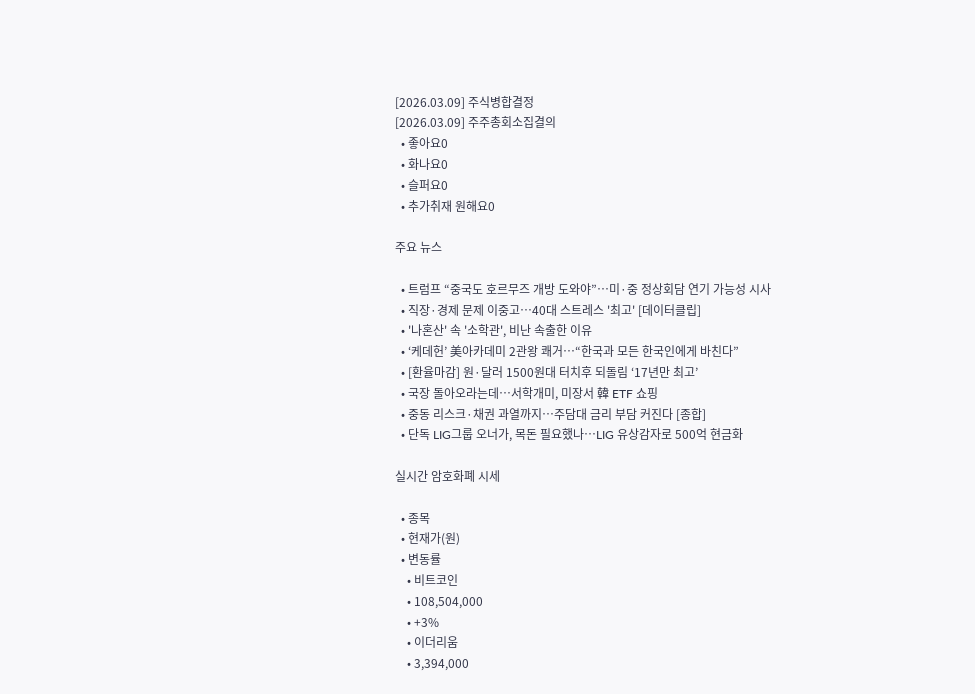[2026.03.09] 주식병합결정
[2026.03.09] 주주총회소집결의
  • 좋아요0
  • 화나요0
  • 슬퍼요0
  • 추가취재 원해요0

주요 뉴스

  • 트럼프 “중국도 호르무즈 개방 도와야”…미·중 정상회담 연기 가능성 시사
  • 직장·경제 문제 이중고…40대 스트레스 '최고' [데이터클립]
  • '나혼산' 속 '소학관', 비난 속출한 이유
  • ‘케데헌’ 美아카데미 2관왕 쾌거⋯“한국과 모든 한국인에게 바친다”
  • [환율마감] 원·달러 1500원대 터치후 되돌림 ‘17년만 최고’
  • 국장 돌아오라는데…서학개미, 미장서 韓 ETF 쇼핑
  • 중동 리스크·채권 과열까지…주담대 금리 부담 커진다 [종합]
  • 단독 LIG그룹 오너가, 목돈 필요했나…LIG 유상감자로 500억 현금화

실시간 암호화폐 시세

  • 종목
  • 현재가(원)
  • 변동률
    • 비트코인
    • 108,504,000
    • +3%
    • 이더리움
    • 3,394,000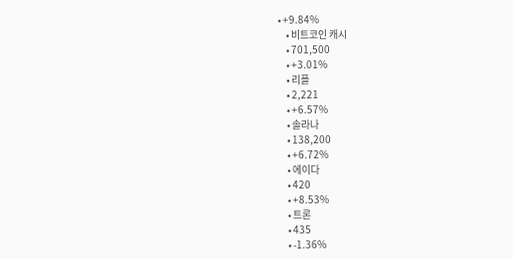• +9.84%
    • 비트코인 캐시
    • 701,500
    • +3.01%
    • 리플
    • 2,221
    • +6.57%
    • 솔라나
    • 138,200
    • +6.72%
    • 에이다
    • 420
    • +8.53%
    • 트론
    • 435
    • -1.36%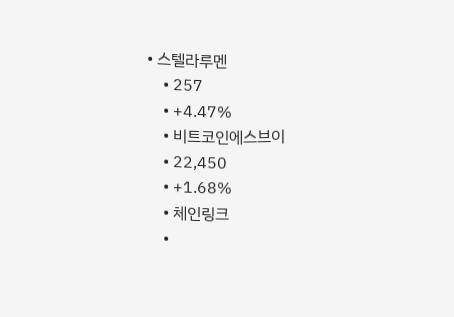• 스텔라루멘
    • 257
    • +4.47%
    • 비트코인에스브이
    • 22,450
    • +1.68%
    • 체인링크
    •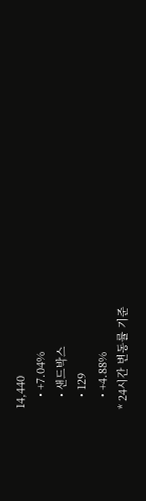14,440
    • +7.04%
    • 샌드박스
    • 129
    • +4.88%
* 24시간 변동률 기준